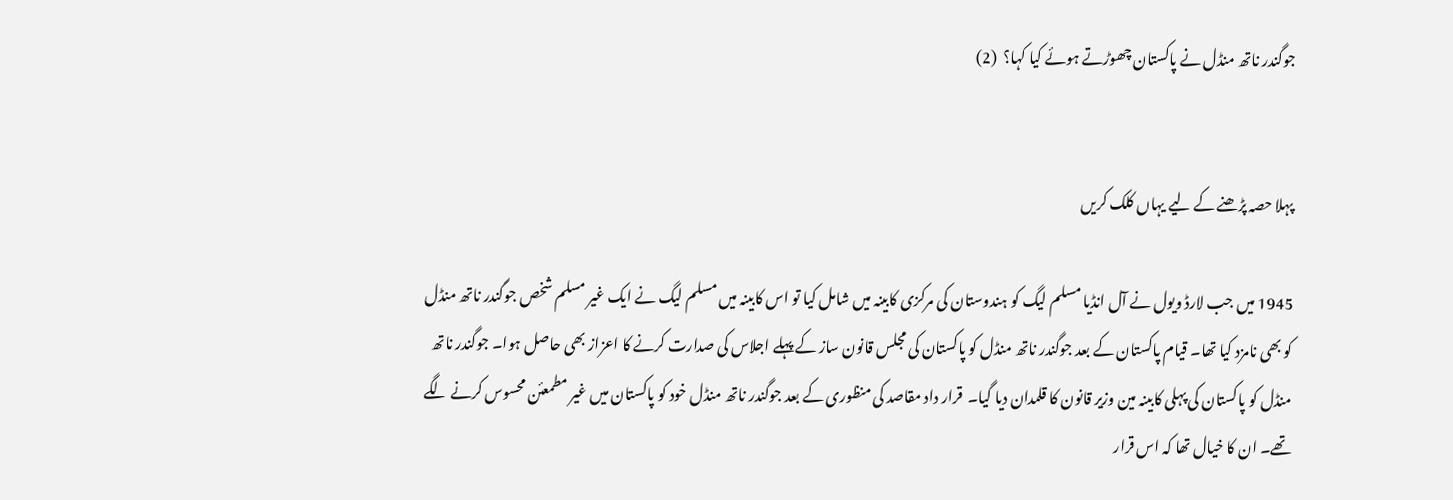جوگندر ناتھ منڈل نے پاکستان چھوڑتے ہوئے کیا کہا؟  (2)


پہلا حصہ پڑھنے کے لیے یہاں کلک کریں

1945 میں جب لارڈ ویول نے آل انڈیا مسلم لیگ کو ہندوستان کی مرکزی کابینہ میں شامل کیا تو اس کابینہ میں مسلم لیگ نے ایک غیر مسلم شخص جوگندر ناتھ منڈل کو بھی نامزد کیا تھا۔ قیام پاکستان کے بعد جوگندر ناتھ منڈل کو پاکستان کی مجلس قانون ساز کے پہلے اجلاس کی صدارت کرنے کا اعزاز بھی حاصل ہوا۔ جوگندر ناتھ منڈل کو پاکستان کی پہلی کابینہ مین وزیر قانون کا قلمدان دیا گیا۔  قرار داد مقاصد کی منظوری کے بعد جوگندر ناتھ منڈل خود کو پاکستان میں غیر مطمعئن محسوس کرنے لگے تھے۔ ان کا خیال تھا کہ اس قرار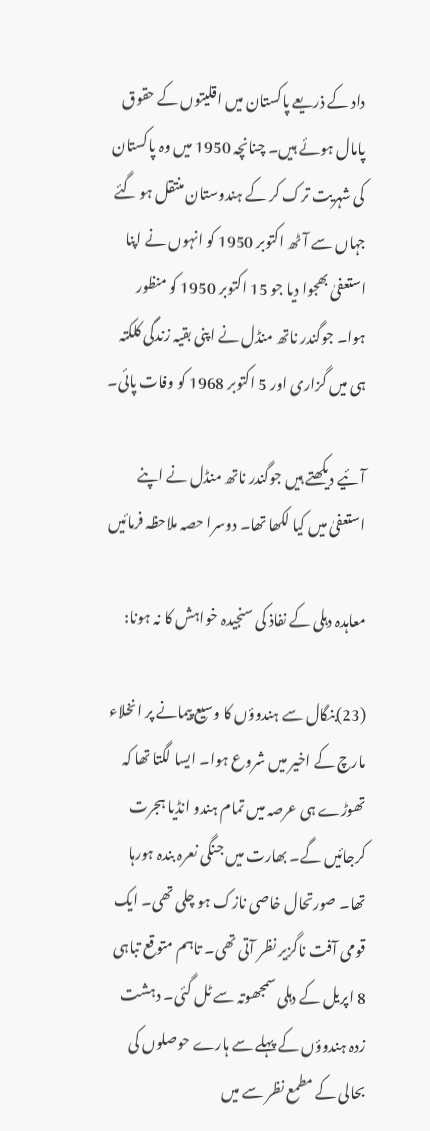داد کے ذریعے پاکستان میں اقلیتوں کے حقوق پامال ہوئے ہیں۔ چنانچہ 1950 میں وہ پاکستان کی شہریت ترک کر کے ہندوستان منتقل ہو گئے جہاں سے آٹھ اکتوبر 1950 کو انہوں نے اپنا استعفیٰ بھجوا دیا جو 15 اکتوبر 1950 کو منظور ہوا۔ جوگندر ناتھ منڈل نے اپنی بقیہ زندگی کلکتہ ہی میں گزاری اور 5 اکتوبر 1968 کو وفات پائی۔

آئیے دیکھتے ہیں جوگندر ناتھ منڈل نے اپنے استعفیٰ میں کیا لکھا تھا۔ دوسرا حصہ ملاحظہ فرمائیں

معاہدہ دہلی کے نفاذ کی سنجیدہ خواہش کا نہ ہونا:

(23)بنگال سے ہندوؤں کا وسیع پیمانے پر انخلاء مارچ کے اخیر میں شروع ہوا۔ ایسا لگتا تھا کہ تھوڑے ہی عرصہ میں تمام ہندو انڈیا ہجرت کرجائیں گے۔ بھارت میں جنگی نعرہ بندہ ہورہا تھا۔ صورتحال خاصی نازک ہو چلی تھی۔ ایک قومی آفت ناگزیر نظر آتی تھی۔ تاہم متوقع تباہی 8 اپریل کے دہلی سمجھوتہ سے ٹل گئی۔ دہشت زدہ ہندوؤں کے پہلے سے ہارے حوصلوں کی بحالی کے مطمع نظر سے میں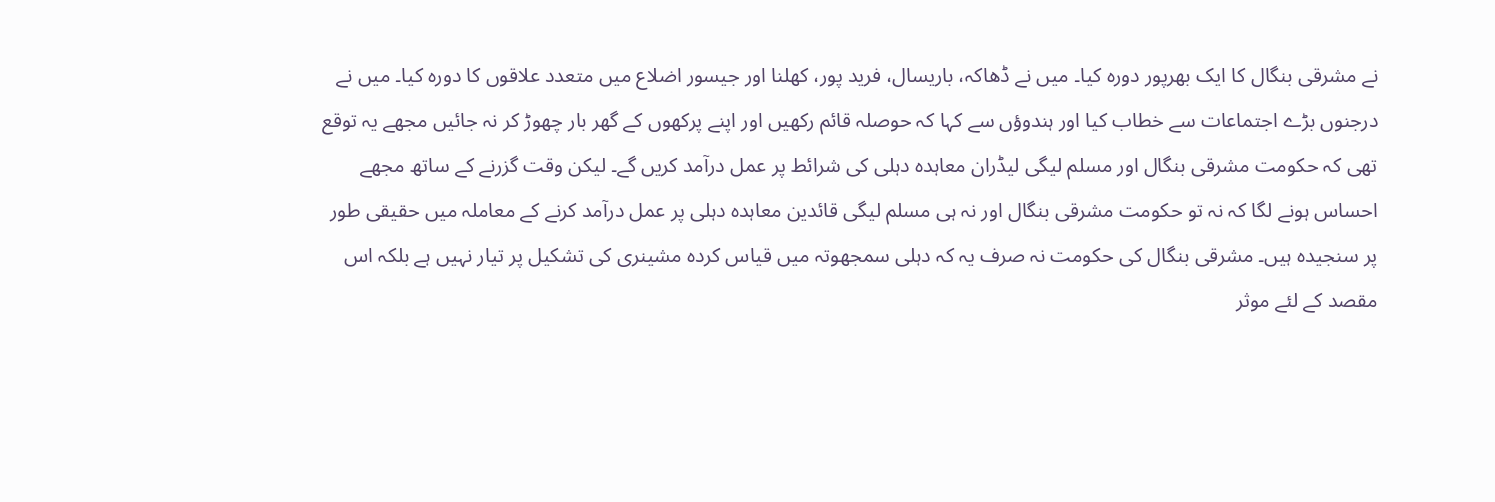نے مشرقی بنگال کا ایک بھرپور دورہ کیا۔ میں نے ڈھاکہ، باریسال، فرید پور، کھلنا اور جیسور اضلاع میں متعدد علاقوں کا دورہ کیا۔ میں نے درجنوں بڑے اجتماعات سے خطاب کیا اور ہندوؤں سے کہا کہ حوصلہ قائم رکھیں اور اپنے پرکھوں کے گھر بار چھوڑ کر نہ جائیں مجھے یہ توقع تھی کہ حکومت مشرقی بنگال اور مسلم لیگی لیڈران معاہدہ دہلی کی شرائط پر عمل درآمد کریں گے۔ لیکن وقت گزرنے کے ساتھ مجھے احساس ہونے لگا کہ نہ تو حکومت مشرقی بنگال اور نہ ہی مسلم لیگی قائدین معاہدہ دہلی پر عمل درآمد کرنے کے معاملہ میں حقیقی طور پر سنجیدہ ہیں۔ مشرقی بنگال کی حکومت نہ صرف یہ کہ دہلی سمجھوتہ میں قیاس کردہ مشینری کی تشکیل پر تیار نہیں ہے بلکہ اس مقصد کے لئے موثر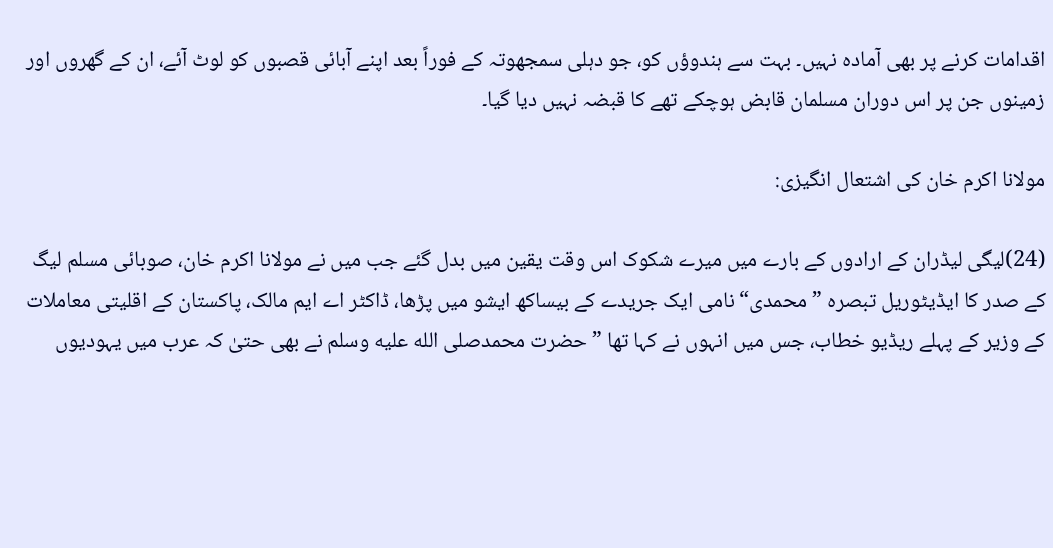اقدامات کرنے پر بھی آمادہ نہیں۔ بہت سے ہندوؤں کو، جو دہلی سمجھوتہ کے فوراً بعد اپنے آبائی قصبوں کو لوٹ آئے، ان کے گھروں اور زمینوں جن پر اس دوران مسلمان قابض ہوچکے تھے کا قبضہ نہیں دیا گیا۔

مولانا اکرم خان کی اشتعال انگیزی:

(24)لیگی لیڈران کے ارادوں کے بارے میں میرے شکوک اس وقت یقین میں بدل گئے جب میں نے مولانا اکرم خان، صوبائی مسلم لیگ کے صدر کا ایڈیٹوریل تبصرہ ”محمدی“ نامی ایک جریدے کے بیساکھ ایشو میں پڑھا، ڈاکٹر اے ایم مالک، پاکستان کے اقلیتی معاملات کے وزیر کے پہلے ریڈیو خطاب، جس میں انہوں نے کہا تھا ”حضرت محمدصلى الله عليه وسلم نے بھی حتیٰ کہ عرب میں یہودیوں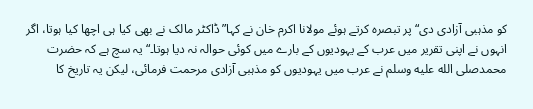کو مذہبی آزادی دی“ پر تبصرہ کرتے ہوئے مولانا اکرم خان نے کہا”ڈاکٹر مالک نے بھی کیا ہی اچھا کیا ہوتا، اگر انہوں نے اپنی تقریر میں عرب کے یہودیوں کے بارے میں کوئی حوالہ نہ دیا ہوتا۔“ یہ سچ ہے کہ حضرت محمدصلى الله عليه وسلم نے عرب میں یہودیوں کو مذہبی آزادی مرحمت فرمائی، لیکن یہ تاریخ کا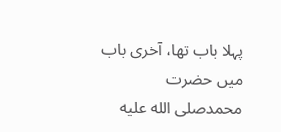پہلا باب تھا، آخری باب میں حضرت محمدصلى الله عليه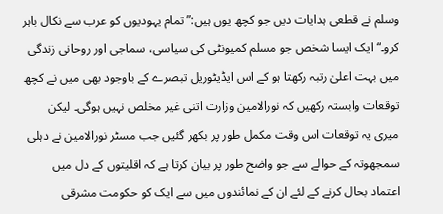وسلم نے قطعی ہدایات دیں جو کچھ یوں ہیں:”تمام یہودیوں کو عرب سے نکال باہر کرو۔“ ایک ایسا شخص جو مسلم کمیونٹی کی سیاسی، سماجی اور روحانی زندگی میں بہت اعلیٰ رتبہ رکھتا ہو کے اس ایڈیٹوریل تبصرے کے باوجود بھی میں نے کچھ توقعات وابستہ رکھیں کہ نورالامین وزارت اتنی غیر مخلص نہیں ہوگی۔ لیکن میری یہ توقعات اس وقت مکمل طور پر بکھر گئیں جب مسٹر نورالامین نے دہلی سمجھوتہ کے حوالے سے جو واضح طور پر بیان کرتا ہے کہ اقلیتوں کے دل میں اعتماد بحال کرنے کے لئے ان کے نمائندوں میں سے ایک کو حکومت مشرقی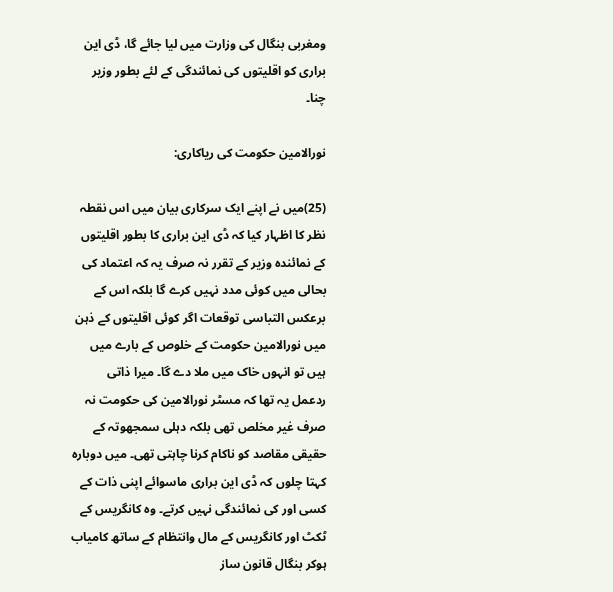ومغربی بنگال کی وزارت میں لیا جائے گا، ڈی این براری کو اقلیتوں کی نمائندگی کے لئے بطور وزیر چنا۔

نورالامین حکومت کی ریاکاری:

(25)میں نے اپنے ایک سرکاری بیان میں اس نقطہ نظر کا اظہار کیا کہ ڈی این براری کا بطور اقلیتوں کے نمائندہ وزیر کے تقرر نہ صرف یہ کہ اعتماد کی بحالی میں کوئی مدد نہیں کرے گا بلکہ اس کے برعکس التباسی توقعات اگر کوئی اقلیتوں کے ذہن میں نورالامین حکومت کے خلوص کے بارے میں ہیں تو انہوں خاک میں ملا دے گا۔ میرا ذاتی ردعمل یہ تھا کہ مسٹر نورالامین کی حکومت نہ صرف غیر مخلص تھی بلکہ دہلی سمجھوتہ کے حقیقی مقاصد کو ناکام کرنا چاہتی تھی۔ میں دوبارہ کہتا چلوں کہ ڈی این براری ماسوائے اپنی ذات کے کسی اور کی نمائندگی نہیں کرتے۔ وہ کانگریس کے ٹکٹ اور کانگریس کے مال وانتظام کے ساتھ کامیاب ہوکر بنگال قانون ساز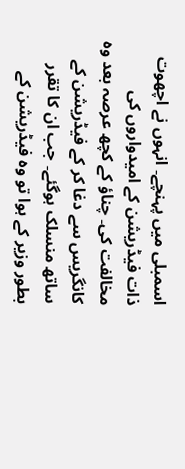اسمبلی میں پہنچے۔ انہوں نے اچھوت ذات فیڈریشن کے امیدواروں کی مخالفت کی۔ چناؤ کے کچھ عرصہ بعد وہ کانگریس سے دغا کر کے فیڈریشن کے ساتھ منسلک ہوگئے۔ جب ان کا تقرر بطور وزیر کے ہوا تو وہ فیڈریشن کے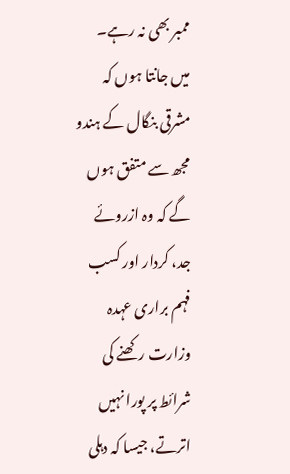ممبر بھی نہ رہے۔ میں جانتا ہوں کہ مشرقی بنگال کے ہندو مجھ سے متفق ہوں گے کہ وہ ازروئے جد، کردار اور کسب فہم براری عہدہ وزارت رکھنے کی شرائط پر پورا نہیں اترتے، جیسا کہ دہلی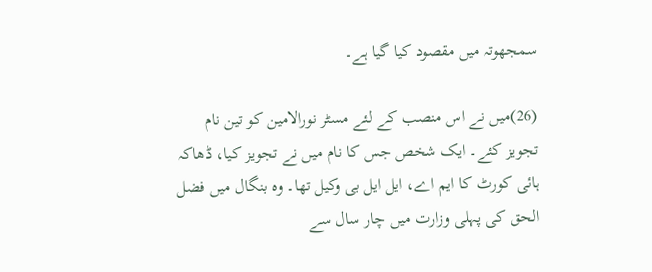سمجھوتہ میں مقصود کیا گیا ہے۔

(26)میں نے اس منصب کے لئے مسٹر نورالامین کو تین نام تجویز کئے۔ ایک شخص جس کا نام میں نے تجویز کیا، ڈھاکہ ہائی کورٹ کا ایم اے، ایل ایل بی وکیل تھا۔ وہ بنگال میں فضل الحق کی پہلی وزارت میں چار سال سے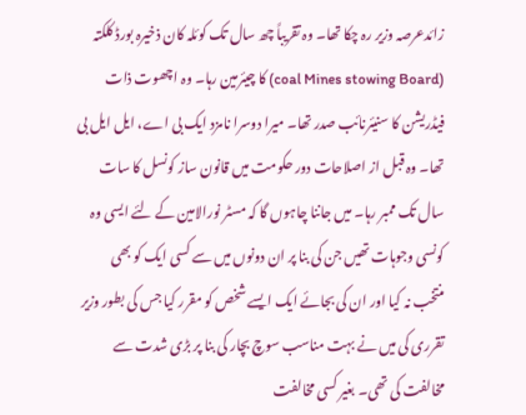زائدعرصہ وزیر رہ چکا تھا۔ وہ تقریباً چھ سال تک کوئلہ کان ذخیرہ بورڈ کلکتہ (coal Mines stowing Board) کا چیئرمین رہا۔ وہ اچھوت ذات فیڈریشن کا سنیئرنائب صدر تھا۔ میرا دوسرا نامزد ایک بی اے، ایل ایل بی تھا۔ وہ قبل از اصلاحات دور حکومت میں قانون ساز کونسل کا سات سال تک ممبر رہا۔ میں جاننا چاہوں گا کہ مسٹر نورالامین کے لئے ایسی وہ کونسی وجوہات تھیں جن کی بنا پر ان دونوں میں سے کسی ایک کو بھی منتخب نہ کیا اور ان کی بجائے ایک ایسے شخص کو مقرر کیا جس کی بطور وزیر تقرری کی میں نے بہت مناسب سوچ بچار کی بنا پر بڑی شدت سے مخالفت کی تھی۔ بغیر کسی مخالفت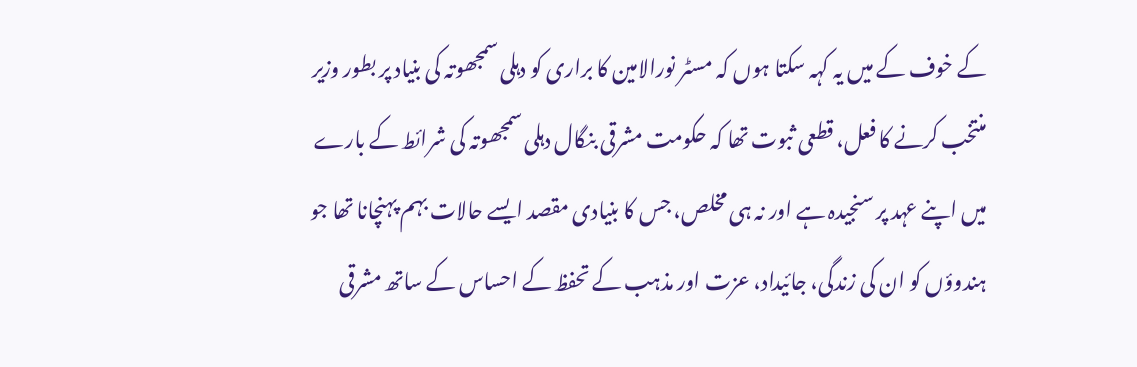کے خوف کے میں یہ کہہ سکتا ہوں کہ مسٹر نورالامین کا براری کو دہلی سمجھوتہ کی بنیاد پر بطور وزیر منتخب کرنے کا فعل، قطعی ثبوت تھا کہ حکومت مشرقی بنگال دہلی سمجھوتہ کی شرائط کے بارے میں اپنے عہد پر سنجیدہ ہے اور نہ ہی مخلص، جس کا بنیادی مقصد ایسے حالات بہم پہنچانا تھا جو ہندوؤں کو ان کی زندگی، جائیداد، عزت اور مذہب کے تحفظ کے احساس کے ساتھ مشرقی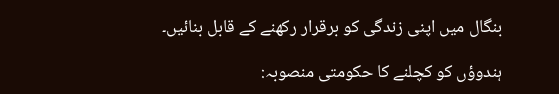بنگال میں اپنی زندگی کو برقرار رکھنے کے قابل بنائیں۔

ہندوؤں کو کچلنے کا حکومتی منصوبہ: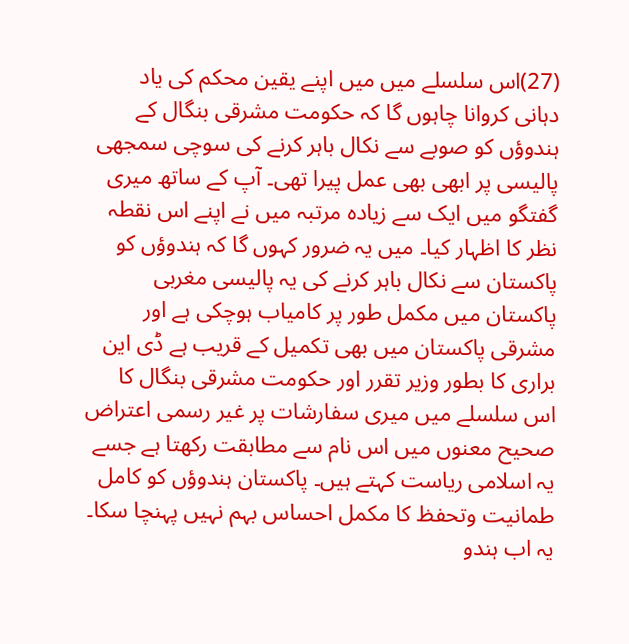(27)اس سلسلے میں میں اپنے یقین محکم کی یاد دہانی کروانا چاہوں گا کہ حکومت مشرقی بنگال کے ہندوؤں کو صوبے سے نکال باہر کرنے کی سوچی سمجھی پالیسی پر ابھی بھی عمل پیرا تھی۔ آپ کے ساتھ میری گفتگو میں ایک سے زیادہ مرتبہ میں نے اپنے اس نقطہ نظر کا اظہار کیا۔ میں یہ ضرور کہوں گا کہ ہندوؤں کو پاکستان سے نکال باہر کرنے کی یہ پالیسی مغربی پاکستان میں مکمل طور پر کامیاب ہوچکی ہے اور مشرقی پاکستان میں بھی تکمیل کے قریب ہے ڈی این براری کا بطور وزیر تقرر اور حکومت مشرقی بنگال کا اس سلسلے میں میری سفارشات پر غیر رسمی اعتراض صحیح معنوں میں اس نام سے مطابقت رکھتا ہے جسے یہ اسلامی ریاست کہتے ہیں۔ پاکستان ہندوؤں کو کامل طمانیت وتحفظ کا مکمل احساس بہم نہیں پہنچا سکا۔ یہ اب ہندو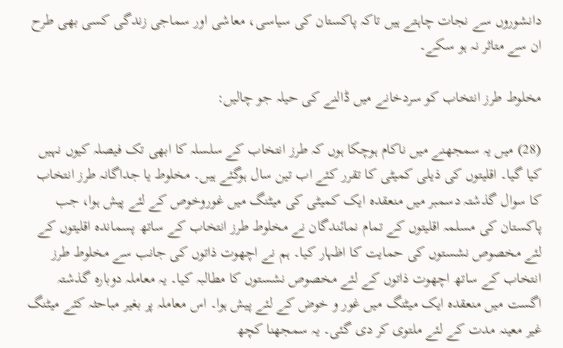دانشوروں سے نجات چاہتے ہیں تاکہ پاکستان کی سیاسی، معاشی اور سماجی زندگی کسی بھی طرح ان سے متاثر نہ ہو سکے۔

مخلوط طرز انتخاب کو سردخانے میں ڈالنے کی حیلہ جو چالیں:

(28) میں یہ سمجھنے میں ناکام ہوچکا ہوں کہ طرز انتخاب کے سلسلہ کا ابھی تک فیصلہ کیوں نہیں کیا گیا۔ اقلیتوں کی ذیلی کمیٹی کا تقرر کئے اب تین سال ہوگئے ہیں۔ مخلوط یا جداگانہ طرز انتخاب کا سوال گذشتہ دسمبر میں منعقدہ ایک کمیٹی کی میٹنگ میں غوروخوص کے لئے پیش ہوا، جب پاکستان کی مسلمہ اقلیتوں کے تمام نمائندگان نے مخلوط طرز انتخاب کے ساتھ پسماندہ اقلیتوں کے لئے مخصوص نشستوں کی حمایت کا اظہار کیا۔ ہم نے اچھوت ذاتوں کی جانب سے مخلوط طرز انتخاب کے ساتھ اچھوت ذاتوں کے لئے مخصوص نشستوں کا مطالبہ کیا۔ یہ معاملہ دوبارہ گذشتہ اگست میں منعقدہ ایک میٹنگ میں غور و خوض کے لئے پیش ہوا۔ اس معاملہ پر بغیر مباحثہ کئے میٹنگ غیر معینہ مدت کے لئے ملتوی کر دی گئی۔ یہ سمجھنا کچھ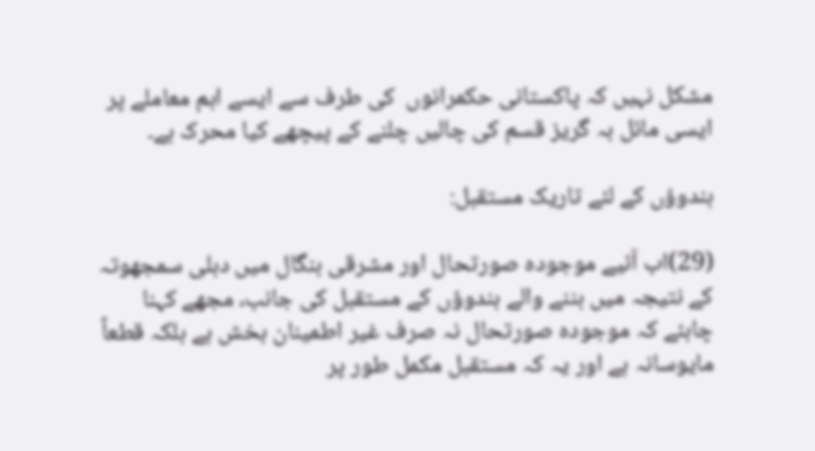مشکل نہیں کہ پاکستانی حکمرانوں  کی طرف سے ایسے اہم معاملے پر ایسی مائل بہ گریز قسم کی چالیں چلنے کے پیچھے کیا محرک ہے۔

ہندوؤں کے لئے تاریک مستقبل:

(29)اب آئیے موجودہ صورتحال اور مشرقی بنگال میں دہلی سمجھوتہ کے نتیجہ میں بننے والے ہندوؤں کے مستقبل کی جانب، مجھے کہنا چاہئے کہ موجودہ صورتحال نہ صرف غیر اطمینان بخش ہے بلکہ قطعاً مایوسانہ ہے اور یہ کہ مستقبل مکمل طور پر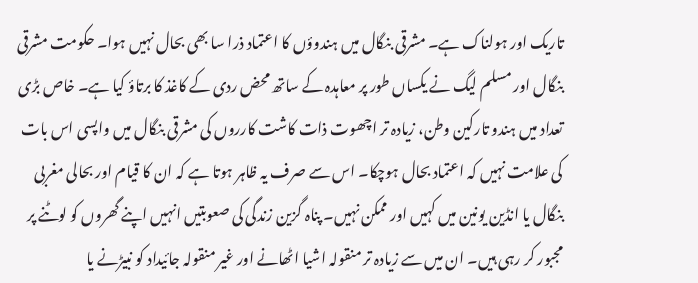تاریک اور ہولناک ہے۔ مشرقی بنگال میں ہندوؤں کا اعتماد ذرا سا بھی بحال نہیں ہوا۔ حکومت مشرقی بنگال اور مسلم لیگ نے یکساں طور پر معاہدہ کے ساتھ محض ردی کے کاغذ کا برتاؤ کیا ہے۔ خاص بڑی تعداد میں ہندو تارکین وطن، زیادہ تر اچھوت ذات کاشت کارروں کی مشرقی بنگال میں واپسی اس بات کی علامت نہیں کہ اعتماد بحال ہوچکا۔ اس سے صرف یہ ظاہر ہوتا ہے کہ ان کا قیام اور بحالی مغربی بنگال یا انڈین یونین میں کہیں اور ممکن نہیں۔ پناہ گزین زندگی کی صعوبتیں انہیں اپنے گھروں کو لوٹنے پر مجبور کر رہی ہیں۔ ان میں سے زیادہ تر منقولہ اشیا اٹھانے اور غیر منقولہ جائیداد کو نبیڑنے یا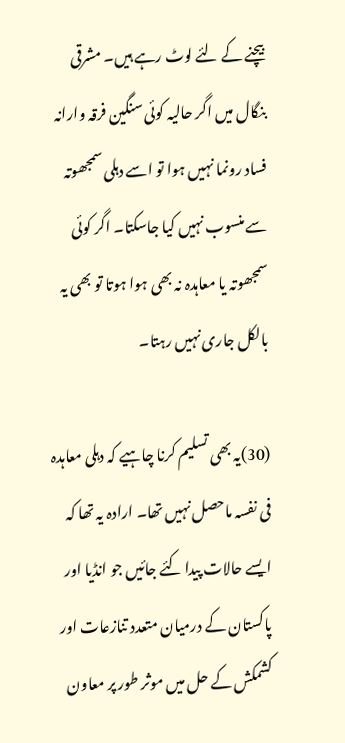بیچنے کے لئے لوٹ رہے ہیں۔ مشرقی بنگال میں اگر حالیہ کوئی سنگین فرقہ وارانہ فساد رونما نہیں ہوا تو اسے دہلی سمجھوتہ سے منسوب نہیں کیا جاسکتا۔ اگر کوئی سمجھوتہ یا معاہدہ نہ بھی ہوا ہوتا تو بھی یہ بالکل جاری نہیں رہتا۔

(30)یہ بھی تسلیم کرنا چاہیے کہ دہلی معاہدہ فی نفسہ ماحصل نہیں تھا۔ ارادہ یہ تھا کہ ایسے حالات پیدا کئے جائیں جو انڈیا اور پاکستان کے درمیان متعدد تنازعات اور کشمکش کے حل میں موثر طور پر معاون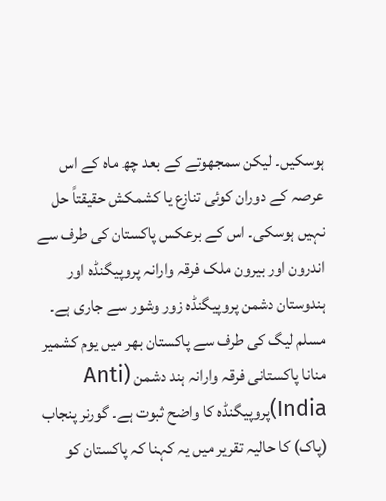ہوسکیں۔ لیکن سمجھوتے کے بعد چھ ماہ کے اس عرصہ کے دوران کوئی تنازع یا کشمکش حقیقتاً حل نہیں ہوسکی۔ اس کے برعکس پاکستان کی طرف سے اندرون اور بیرون ملک فرقہ وارانہ پروپیگنڈہ اور ہندوستان دشمن پروپیگنڈہ زور وشور سے جاری ہے۔ مسلم لیگ کی طرف سے پاکستان بھر میں یوم کشمیر منانا پاکستانی فرقہ وارانہ ہند دشمن (Anti India)پروپیگنڈہ کا واضح ثبوت ہے۔ گورنر پنجاب (پاک) کا حالیہ تقریر میں یہ کہنا کہ پاکستان کو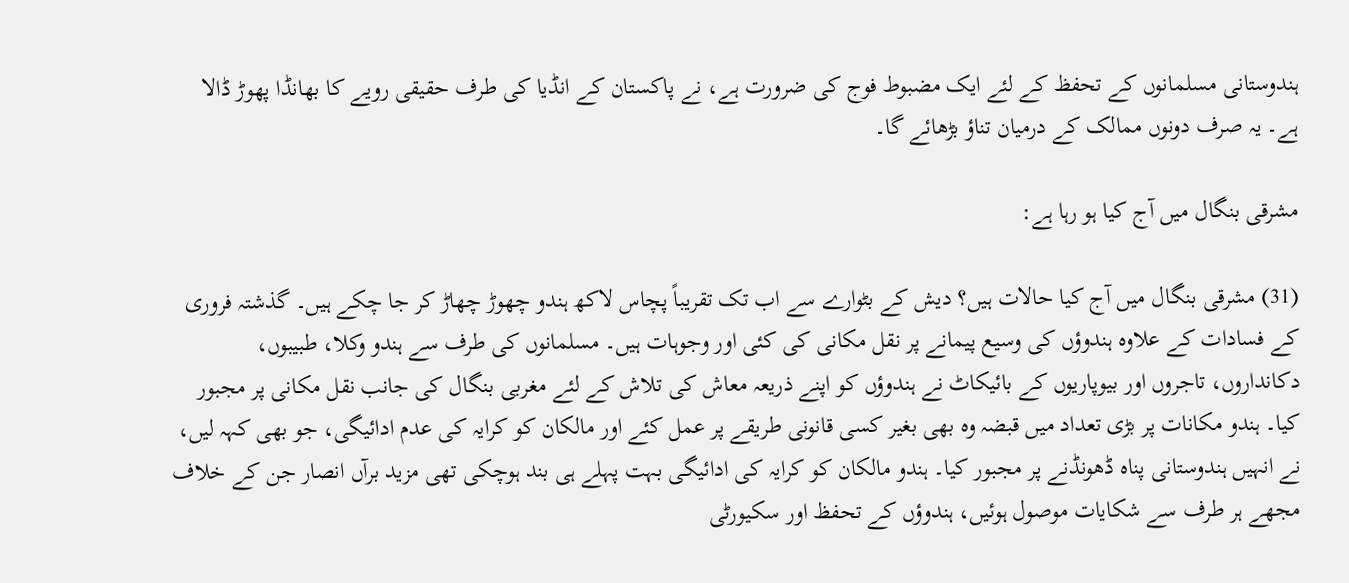ہندوستانی مسلمانوں کے تحفظ کے لئے ایک مضبوط فوج کی ضرورت ہے، نے پاکستان کے انڈیا کی طرف حقیقی رویے کا بھانڈا پھوڑ ڈالا ہے۔ یہ صرف دونوں ممالک کے درمیان تناؤ بڑھائے گا۔

مشرقی بنگال میں آج کیا ہو رہا ہے:

(31) مشرقی بنگال میں آج کیا حالات ہیں؟ دیش کے بٹوارے سے اب تک تقریباً پچاس لاکھ ہندو چھوڑ چھاڑ کر جا چکے ہیں۔ گذشتہ فروری کے فسادات کے علاوہ ہندوؤں کی وسیع پیمانے پر نقل مکانی کی کئی اور وجوہات ہیں۔ مسلمانوں کی طرف سے ہندو وکلا، طبیبوں، دکانداروں، تاجروں اور بیوپاریوں کے بائیکاٹ نے ہندوؤں کو اپنے ذریعہ معاش کی تلاش کے لئے مغربی بنگال کی جانب نقل مکانی پر مجبور کیا۔ ہندو مکانات پر بڑی تعداد میں قبضہ وہ بھی بغیر کسی قانونی طریقے پر عمل کئے اور مالکان کو کرایہ کی عدم ادائیگی، جو بھی کہہ لیں، نے انہیں ہندوستانی پناہ ڈھونڈنے پر مجبور کیا۔ ہندو مالکان کو کرایہ کی ادائیگی بہت پہلے ہی بند ہوچکی تھی مزید برآں انصار جن کے خلاف مجھے ہر طرف سے شکایات موصول ہوئیں، ہندوؤں کے تحفظ اور سکیورٹی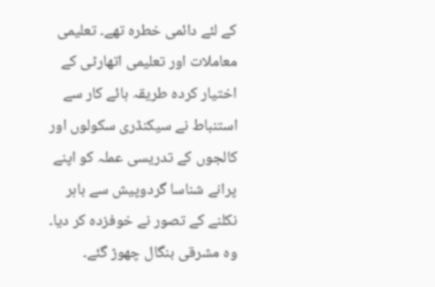کے لئے دائمی خطرہ تھے۔ تعلیمی معاملات اور تعلیمی اتھارٹی کے اختیار کردہ طریقہ ہائے کار سے استنباط نے سیکنڈری سکولوں اور کالجوں کے تدریسی عملہ کو اپنے پرانے شناسا گردوپیش سے باہر نکلنے کے تصور نے خوفزدہ کر دیا۔ وہ مشرقی بنگال چھوڑ گئے۔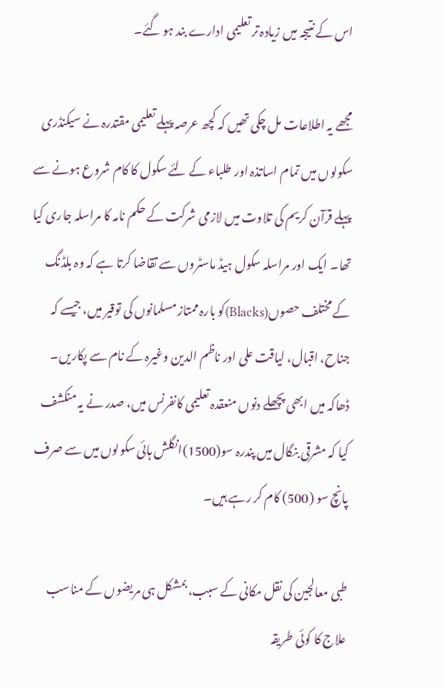اس کے نتیجہ میں زیادہ تر تعلیمی ادارے بند ہو گئے۔

مجھے یہ اطلاعات مل چکی تھیں کہ کچھ عرصہ پہلے تعلیمی مقتدرہ نے سیکنڈری سکولوں میں تمام اساتذہ اور طلباء کے لئے سکول کا کام شروع ہونے سے پہلے قرآن کریم کی تلاوت میں لازمی شرکت کے حکم نامہ کا مراسلہ جاری کیا تھا۔ ایک اور مراسلہ سکول ہیڈ ماسٹروں سے تقاضا کرتا ہے کہ وہ بلڈنگ کے مختلف حصوں(Blacks)کو بارہ ممتاز مسلمانوں کی توقیر میں، جیسے کہ جناح، اقبال، لیاقت علی اور ناظم الدین وغیرہ کے نام سے پکاریں۔ ڈھاکہ میں ابھی پچھلے دنوں منعقدہ تعلیمی کانفرنس میں، صدر نے یہ منکشف کیا کہ مشرقی بنگال میں پندرہ سو(1500)انگلش ہائی سکولوں میں سے صرف پانچ سو (500) کام کر رہے ہیں۔

طبی معالجین کی نقل مکانی کے سبب، بمشکل ہی مریضوں کے مناسب علاج کا کوئی طریقہ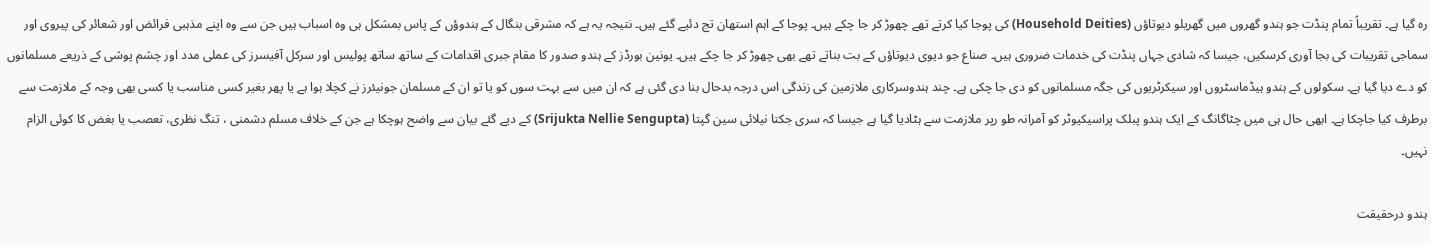رہ گیا ہے۔ تقریباً تمام پنڈت جو ہندو گھروں میں گھریلو دیوتاؤں (Household Deities) کی پوجا کیا کرتے تھے چھوڑ کر جا چکے ہیں۔ پوجا کے اہم استھان تج دئیے گئے ہیں۔ نتیجہ یہ ہے کہ مشرقی بنگال کے ہندوؤں کے پاس بمشکل ہی وہ اسباب ہیں جن سے وہ اپنے مذہبی فرائض اور شعائر کی پیروی اور سماجی تقریبات کی بجا آوری کرسکیں، جیسا کہ شادی جہاں پنڈت کی خدمات ضروری ہیں۔ صناع جو دیوی دیوتاؤں کے بت بناتے تھے بھی چھوڑ کر جا چکے ہیں۔ یونین بورڈز کے ہندو صدور کا مقام جبری اقدامات کے ساتھ ساتھ پولیس اور سرکل آفیسرز کی عملی مدد اور چشم پوشی کے ذریعے مسلمانوں کو دے دیا گیا ہے۔ سکولوں کے ہندو ہیڈماسٹروں اور سیکرٹریوں کی جگہ مسلمانوں کو دی جا چکی ہے۔ چند ہندوسرکاری ملازمین کی زندگی اس درجہ بدحال بنا دی گئی ہے کہ ان میں سے بہت سوں کو یا تو ان کے مسلمان جونیئرز نے کچلا ہوا ہے یا پھر بغیر کسی مناسب یا کسی بھی وجہ کے ملازمت سے برطرف کیا جاچکا ہے۔ ابھی حال ہی میں چٹاگانگ کے ایک ہندو پبلک پراسیکیوٹر کو آمرانہ طو رپر ملازمت سے ہٹادیا گیا ہے جیسا کہ سری جکتا نیلائی سین گپتا (Srijukta Nellie Sengupta) کے دیے گئے بیان سے واضح ہوچکا ہے جن کے خلاف مسلم دشمنی ، تنگ نظری، تعصب یا بغض کا کوئی الزام نہیں۔

ہندو درحقیقت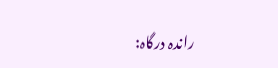راندہ درگاہ: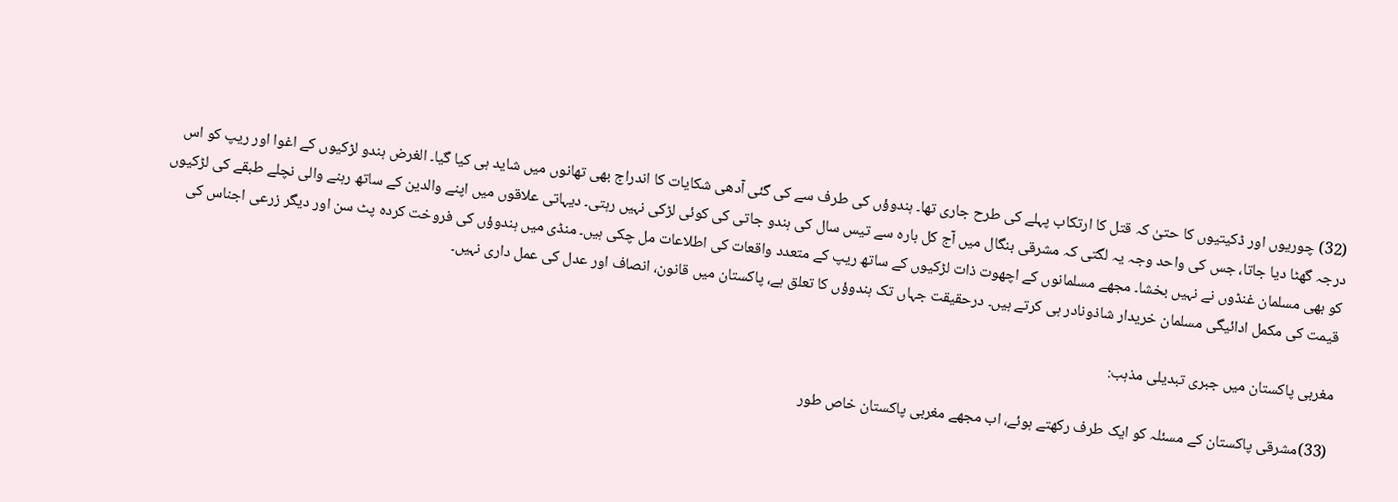(32) چوریوں اور ڈکیتیوں کا حتیٰ کہ قتل کا ارتکاب پہلے کی طرح جاری تھا۔ ہندوؤں کی طرف سے کی گئی آدھی شکایات کا اندراج بھی تھانوں میں شاید ہی کیا گیا۔ الغرض ہندو لڑکیوں کے اغوا اور ریپ کو اس درجہ گھٹا دیا جاتا، جس کی واحد وجہ یہ لگتی کہ مشرقی بنگال میں آج کل بارہ سے تیس سال کی ہندو جاتی کی کوئی لڑکی نہیں رہتی۔ دیہاتی علاقوں میں اپنے والدین کے ساتھ رہنے والی نچلے طبقے کی لڑکیوں کو بھی مسلمان غنڈوں نے نہیں بخشا۔ مجھے مسلمانوں کے اچھوت ذات لڑکیوں کے ساتھ ریپ کے متعدد واقعات کی اطلاعات مل چکی ہیں۔ منڈی میں ہندوؤں کی فروخت کردہ پٹ سن اور دیگر زرعی اجناس کی قیمت کی مکمل ادائیگی مسلمان خریدار شاذونادر ہی کرتے ہیں۔ درحقیقت جہاں تک ہندوؤں کا تعلق ہے، پاکستان میں قانون، انصاف اور عدل کی عمل داری نہیں۔

مغربی پاکستان میں جبری تبدیلی مذہب:

(33)مشرقی پاکستان کے مسئلہ کو ایک طرف رکھتے ہوئے، اب مجھے مغربی پاکستان خاص طور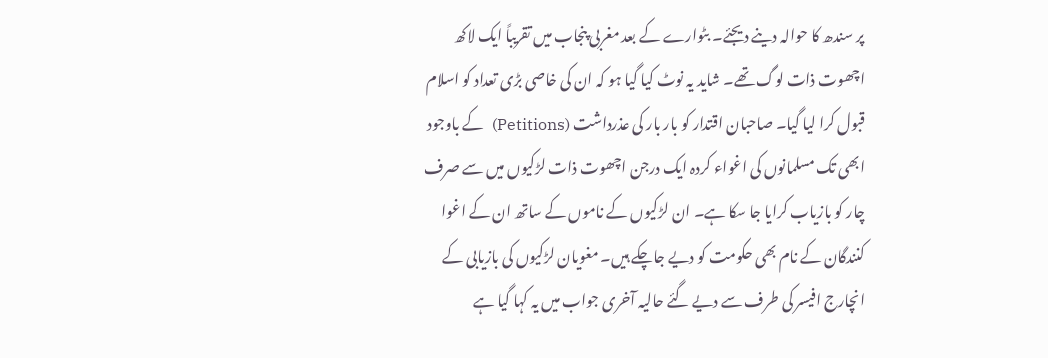پر سندھ کا حوالہ دینے دیجئے۔ بٹوارے کے بعد مغربی پنجاب میں تقریباً ایک لاکھ اچھوت ذات لوگ تھے۔ شاید یہ نوٹ کیا گیا ہو کہ ان کی خاصی بڑی تعداد کو اسلام قبول کرا لیا گیا۔ صاحبان اقتدار کو بار بار کی عذرداشت (Petitions)  کے باوجود ابھی تک مسلمانوں کی اغواء کردہ ایک درجن اچھوت ذات لڑکیوں میں سے صرف چار کو بازیاب کرایا جا سکا ہے۔ ان لڑکیوں کے ناموں کے ساتھ ان کے اغوا کنندگان کے نام بھی حکومت کو دیے جاچکے ہیں۔ مغویان لڑکیوں کی بازیابی کے انچارج افیسر کی طرف سے دیے گئے حالیہ آخری جواب میں یہ کہا گیا ہے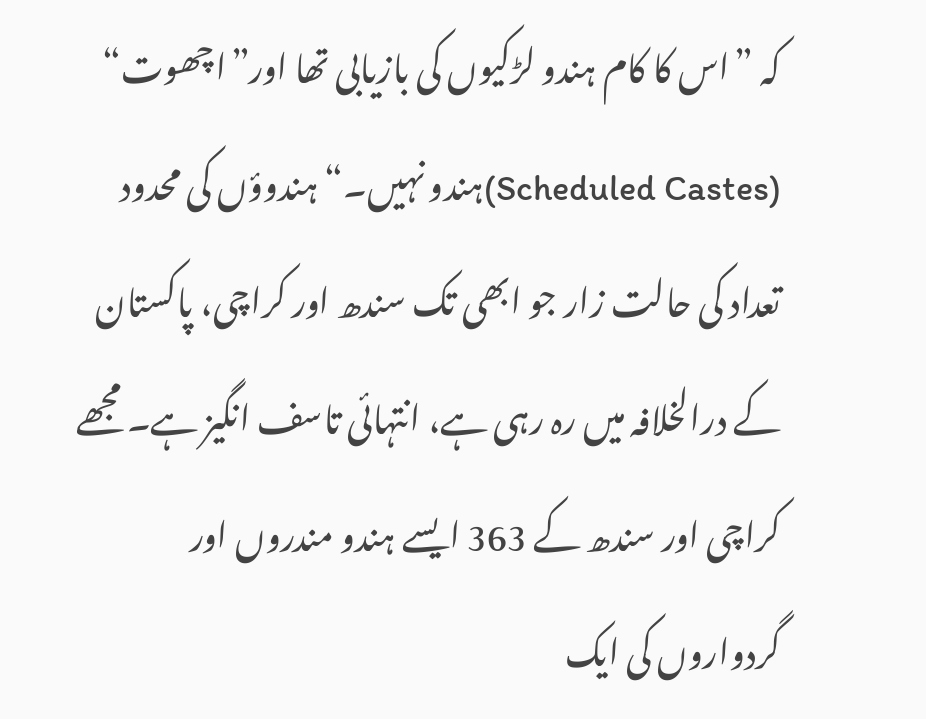کہ ”اس کا کام ہندو لڑکیوں کی بازیابی تھا اور”اچھوت“ (Scheduled Castes)ہندو نہیں۔“ ہندوؤں کی محدود تعداد کی حالت زار جو ابھی تک سندھ اور کراچی، پاکستان کے درالخلافہ میں رہ رہی ہے، انتہائی تاسف انگیز ہے۔ مجھے کراچی اور سندھ کے 363 ایسے ہندو مندروں اور گردواروں کی ایک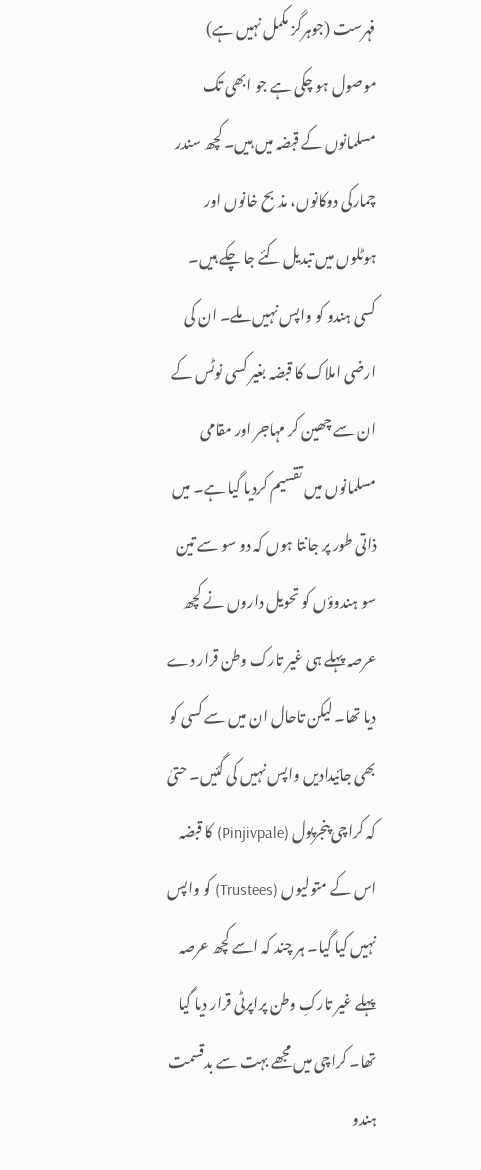فہرست (جوہرگز مکمل نہیں ہے) موصول ہو چکی ہے جو ابھی تک مسلمانوں کے قبضہ میں ہیں۔ کچھ سندر چمارکی دوکانوں، مذبح خانوں اور ہوٹلوں میں تبدیل کئے جا چکے ہیں۔ کسی ہندو کو واپس نہیں ملے۔ ان کی ارضی املاک کا قبضہ بغیر کسی نوٹس کے ان سے چھین کر مہاجر اور مقامی مسلمانوں میں تقسیم کردیا گیا ہے۔ میں ذاتی طور پر جانتا ہوں کہ دو سو سے تین سو ہندوؤں کو تحویل داروں نے کچھ عرصہ پہلے ہی غیر تارک وطن قرار دے دیا تھا۔ لیکن تاحال ان میں سے کسی کو بھی جائیدادیں واپس نہیں کی گئیں۔ حتیٰ کہ کراچی پنجرپول (Pinjivpale) کا قبضہ اس کے متولیوں (Trustees) کو واپس نہیں کیا گیا۔ ہر چند کہ اسے کچھ عرصہ پہلے غیر تارکِ وطن پراپرٹی قرار دیا گیا تھا۔ کراچی میں مجھے بہت سے بدقسمت ہندو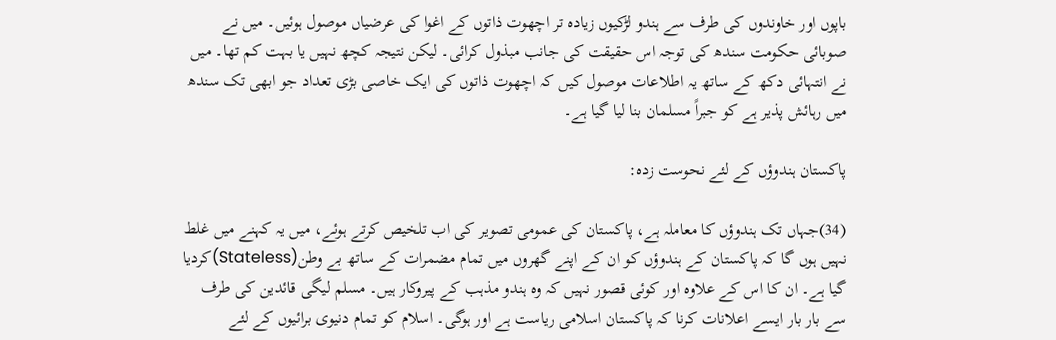باپوں اور خاوندوں کی طرف سے ہندو لڑکیوں زیادہ تر اچھوت ذاتوں کے اغوا کی عرضیاں موصول ہوئیں۔ میں نے صوبائی حکومت سندھ کی توجہ اس حقیقت کی جانب مبذول کرائی۔ لیکن نتیجہ کچھ نہیں یا بہت کم تھا۔ میں نے انتہائی دکھ کے ساتھ یہ اطلاعات موصول کیں کہ اچھوت ذاتوں کی ایک خاصی بڑی تعداد جو ابھی تک سندھ میں رہائش پذیر ہے کو جبراً مسلمان بنا لیا گیا ہے۔

پاکستان ہندوؤں کے لئے نحوست زدہ:

(34)جہاں تک ہندوؤں کا معاملہ ہے، پاکستان کی عمومی تصویر کی اب تلخیص کرتے ہوئے، میں یہ کہنے میں غلط نہیں ہوں گا کہ پاکستان کے ہندوؤں کو ان کے اپنے گھروں میں تمام مضمرات کے ساتھ بے وطن(Stateless)کردیا گیا ہے۔ ان کا اس کے علاوہ اور کوئی قصور نہیں کہ وہ ہندو مذہب کے پیروکار ہیں۔ مسلم لیگی قائدین کی طرف سے بار بار ایسے اعلانات کرنا کہ پاکستان اسلامی ریاست ہے اور ہوگی۔ اسلام کو تمام دنیوی برائیوں کے لئے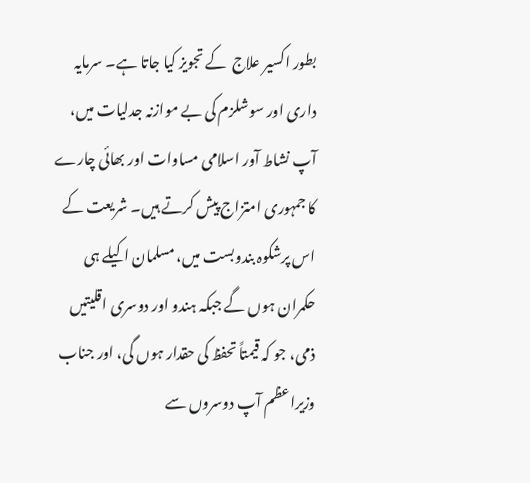بطور اکسیر علاج  کے تجویز کیا جاتا ہے۔ سرمایہ داری اور سوشلزم کی بے موازنہ جدلیات میں، آپ نشاط آور اسلامی مساوات اور بھائی چارے کا جمہوری امتزاج پیش کرتے ہیں۔ شریعت کے اس پرشکوہ بندوبست میں، مسلمان اکیلے ہی حکمران ہوں گے جبکہ ہندو اور دوسری اقلیتیں ذمی، جو کہ قیمتاً تحفظ کی حقدار ہوں گی، اور جناب وزیراعظم آپ دوسروں سے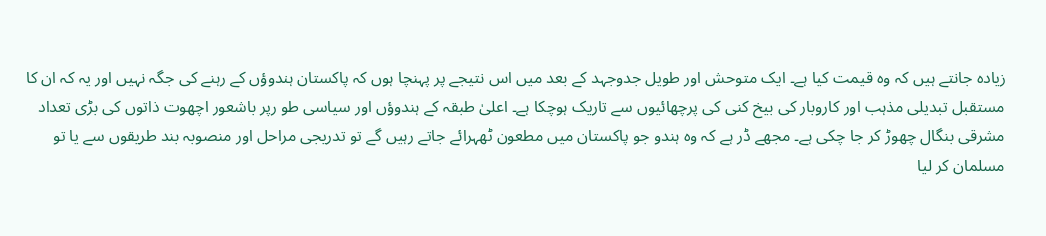زیادہ جانتے ہیں کہ وہ قیمت کیا ہے۔ ایک متوحش اور طویل جدوجہد کے بعد میں اس نتیجے پر پہنچا ہوں کہ پاکستان ہندوؤں کے رہنے کی جگہ نہیں اور یہ کہ ان کا مستقبل تبدیلی مذہب اور کاروبار کی بیخ کنی کی پرچھائیوں سے تاریک ہوچکا ہے۔ اعلیٰ طبقہ کے ہندوؤں اور سیاسی طو رپر باشعور اچھوت ذاتوں کی بڑی تعداد مشرقی بنگال چھوڑ کر جا چکی ہے۔ مجھے ڈر ہے کہ وہ ہندو جو پاکستان میں مطعون ٹھہرائے جاتے رہیں گے تو تدریجی مراحل اور منصوبہ بند طریقوں سے یا تو مسلمان کر لیا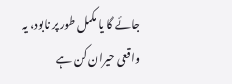جائے گا یا مکمل طور پر نابود، یہ واقعی حیران کن ہے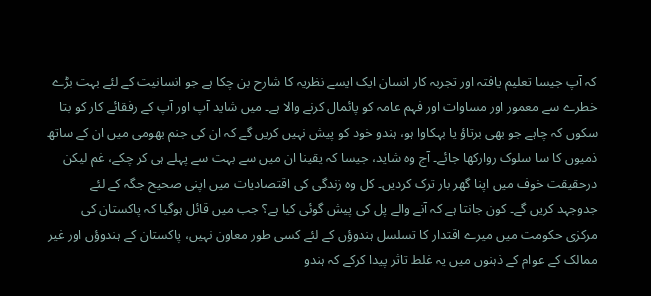کہ آپ جیسا تعلیم یافتہ اور تجربہ کار انسان ایک ایسے نظریہ کا شارح بن چکا ہے جو انسانیت کے لئے بہت بڑے خطرے سے معمور اور مساوات اور فہم عامہ کو پائمال کرنے والا ہے۔ میں شاید آپ اور آپ کے رفقائے کار کو بتا سکوں کہ چاہے جو بھی برتاؤ یا بہکاوا ہو، ہندو خود کو پیش نہیں کریں گے کہ ان کی جنم بھومی میں ان کے ساتھ ذمیوں کا سا سلوک روارکھا جائے۔ آج وہ شاید، جیسا کہ یقینا ان میں سے بہت سے پہلے ہی کر چکے، غم لیکن درحقیقت خوف میں اپنا گھر بار ترک کردیں۔ کل وہ زندگی کی اقتصادیات میں اپنی صحیح جگہ کے لئے جدوجہد کریں گے۔ کون جانتا ہے کہ آنے والے پل کی پیش گوئی کیا ہے؟ جب میں قائل ہوگیا کہ پاکستان کی مرکزی حکومت میں میرے اقتدار کا تسلسل ہندوؤں کے لئے کسی طور معاون نہیں، پاکستان کے ہندوؤں اور غیر ممالک کے عوام کے ذہنوں میں یہ غلط تاثر پیدا کرکے کہ ہندو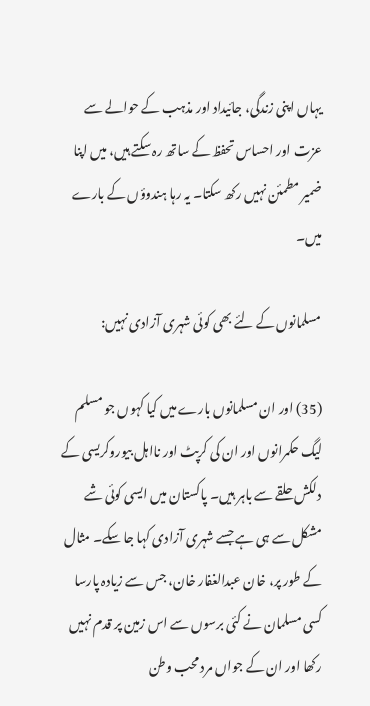یہاں اپنی زندگی، جائیداد اور مذہب کے حوالے سے عزت اور احساس تحفظ کے ساتھ رہ سکتے ہیں، میں اپنا ضمیر مطمئن نہیں رکھ سکتا۔ یہ رہا ہندوؤں کے بارے میں۔

مسلمانوں کے لئے بھی کوئی شہری آزادی نہیں:

(35) اور ان مسلمانوں بارے میں کیا کہوں جو مسلم لیگ حکمرانوں اور ان کی کرپٹ اور نااہل بیوروکریسی کے دلکش حلقے سے باہر ہیں۔ پاکستان میں ایسی کوئی شے مشکل سے ہی ہے جسے شہری آزادی کہا جا سکے۔ مثال کے طور پر، خان عبدالغفار خان، جس سے زیادہ پارسا کسی مسلمان نے کئی برسوں سے اس زمین پر قدم نہیں رکھا اور ان کے جواں مرد محب وطن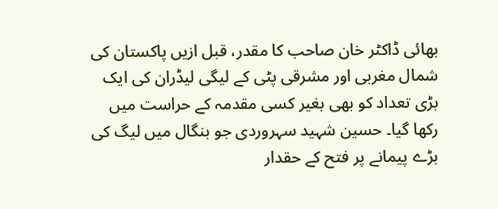بھائی ڈاکٹر خان صاحب کا مقدر، قبل ازیں پاکستان کی شمال مغربی اور مشرقی پٹی کے لیگی لیڈران کی ایک بڑی تعداد کو بھی بغیر کسی مقدمہ کے حراست میں رکھا گیا۔ حسین شہید سہروردی جو بنگال میں لیگ کی بڑے پیمانے پر فتح کے حقدار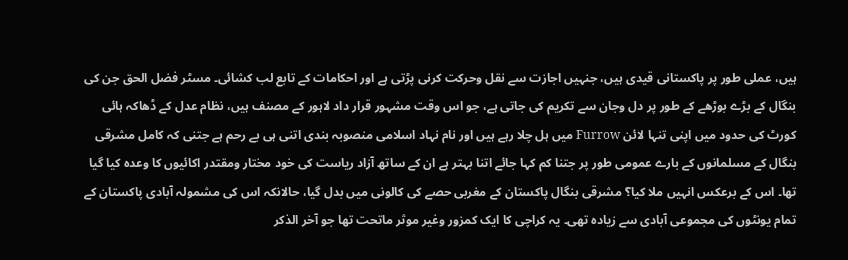ہیں، عملی طور پر پاکستانی قیدی ہیں، جنہیں اجازت سے نقل وحرکت کرنی پڑتی ہے اور احکامات کے تابع لب کشائی۔ مسٹر فضل الحق جن کی بنگال کے بڑے بوڑھے کے طور پر دل وجان سے تکریم کی جاتی ہے، جو اس وقت مشہور قرار داد لاہور کے مصنف ہیں، نظام عدل کے ڈھاکہ ہائی کورٹ کی حدود میں اپنی تنہا لائن Furrow میں ہل چلا رہے ہیں اور نام نہاد اسلامی منصوبہ بندی اتنی ہی بے رحم ہے جتنی کہ کامل مشرقی بنگال کے مسلمانوں کے بارے عمومی طور پر جتنا کم کہا جائے اتنا بہتر ہے ان کے ساتھ آزاد ریاست کی خود مختار ومقتدر اکائیوں کا وعدہ کیا گیا تھا۔ اس کے برعکس انہیں ملا کیا؟ مشرقی بنگال پاکستان کے مغربی حصے کی کالونی میں بدل گیا، حالانکہ اس کی مشمولہ آبادی پاکستان کے تمام یونٹوں کی مجموعی آبادی سے زیادہ تھی۔ یہ کراچی کا ایک کمزور وغیر موثر ماتحت تھا جو آخر الذکر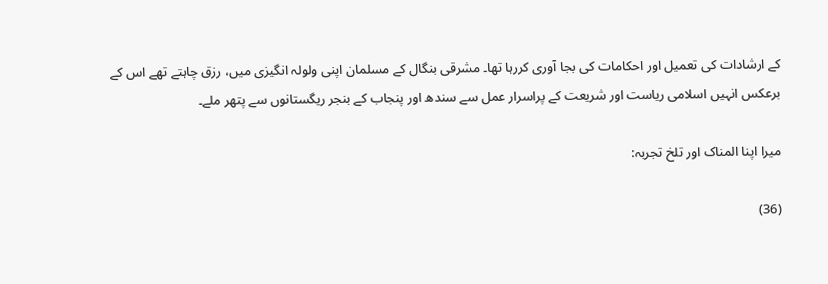کے ارشادات کی تعمیل اور احکامات کی بجا آوری کررہا تھا۔ مشرقی بنگال کے مسلمان اپنی ولولہ انگیزی میں، رزق چاہتے تھے اس کے برعکس انہیں اسلامی ریاست اور شریعت کے پراسرار عمل سے سندھ اور پنجاب کے بنجر ریگستانوں سے پتھر ملے۔

میرا اپنا المناک اور تلخ تجربہ:

(36)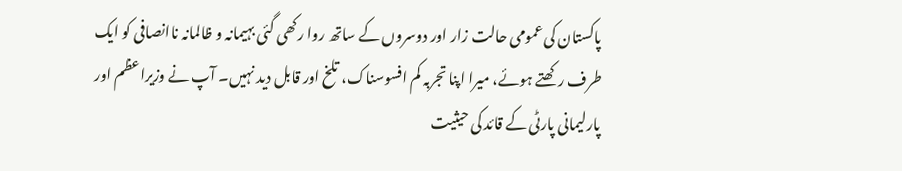پاکستان کی عمومی حالت زار اور دوسروں کے ساتھ روا رکھی گئی بہیمانہ و ظالمانہ ناانصافی کو ایک طرف رکھتے ہوئے، میرا اپنا تجربہ کم افسوسناک، تلخ اور قابل دید نہیں۔ آپ نے وزیراعظم اور پارلیمانی پارٹی کے قائد کی حیثیت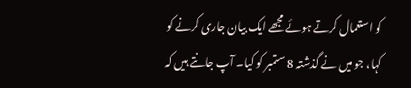کو استعمال کرتے ہوئے مجھے ایک بیان جاری کرنے کو کہا، جو میں نے گذشتہ 8 ستمبر کو کیا۔ آپ جانتے ہیں کہ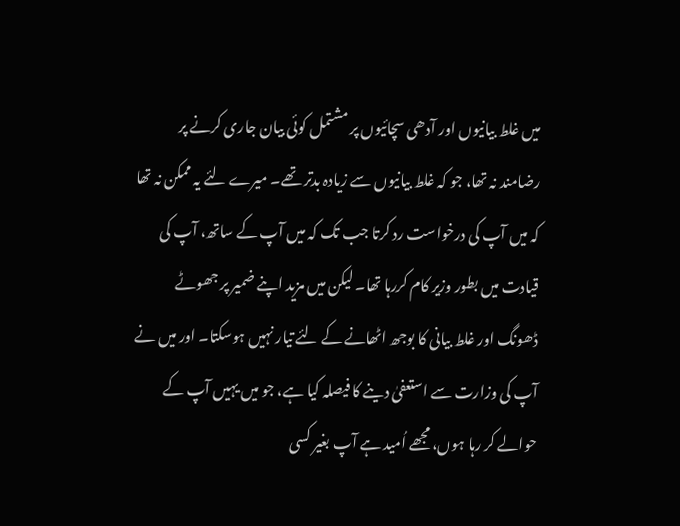میں غلط بیانیوں اور آدھی سچائیوں پر مشتمل کوئی بیان جاری کرنے پر رضامند نہ تھا، جو کہ غلط بیانیوں سے زیادہ بدتر تھے۔ میرے لئے یہ ممکن نہ تھا کہ میں آپ کی درخواست رد کرتا جب تک کہ میں آپ کے ساتھ، آپ کی قیادت میں بطور وزیر کام کررہا تھا۔ لیکن میں مزید اپنے ضمیر پر جھوٹے ڈھونگ اور غلط بیانی کا بوجھ اٹھانے کے لئے تیار نہیں ہوسکتا۔ اور میں نے آپ کی وزارت سے استعفیٰ دینے کا فیصلہ کیا ہے، جو میں یہیں آپ کے حوالے کر رہا ہوں، مجھے اُمید ہے آپ بغیر کسی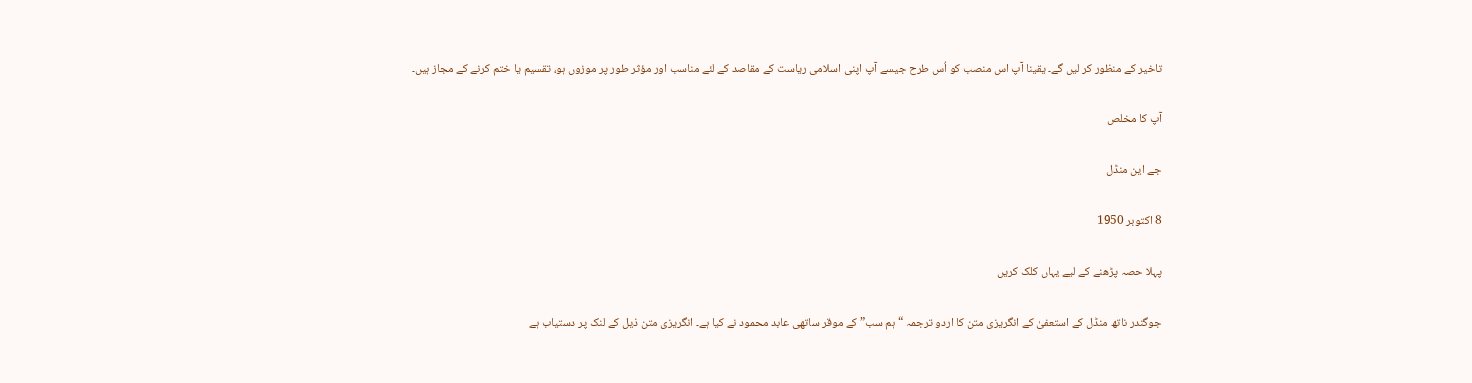تاخیر کے منظور کر لیں گے۔ یقینا آپ اس منصب کو اُس طرح جیسے آپ اپنی اسلامی ریاست کے مقاصد کے لئے مناسب اور مؤثر طور پر موزوں ہو، تقسیم یا ختم کرنے کے مجاز ہیں۔

آپ کا مخلص

جے این منڈل

8 اکتوبر 1950

پہلا حصہ پڑھنے کے لیے یہاں کلک کریں

جوگندر ناتھ منڈل کے استعفیٰ کے انگریزی متن کا اردو ترجمہ “ہم سب” کے موقر ساتھی عابد محمود نے کیا ہے۔ انگریزی متن ذیل کے لنک پر دستیاب ہے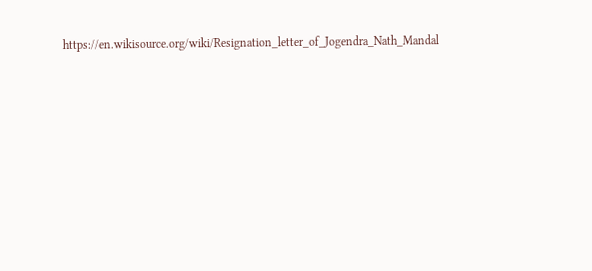https://en.wikisource.org/wiki/Resignation_letter_of_Jogendra_Nath_Mandal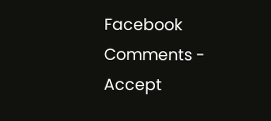Facebook Comments - Accept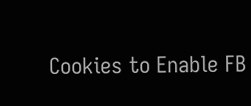Cookies to Enable FB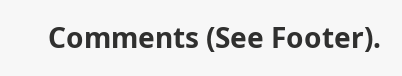Comments (See Footer).